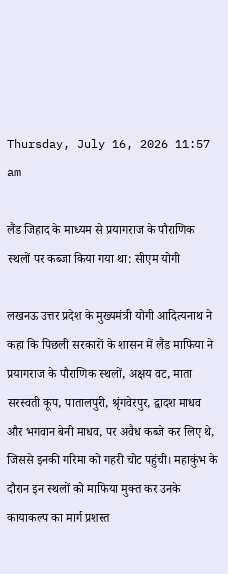Thursday, July 16, 2026 11:57 am

लैंड जिहाद के माध्यम से प्रयागराज के पौराणिक स्थलों पर कब्जा किया गया था: सीएम योगी

लखनऊ उत्तर प्रदेश के मुख्यमंत्री योगी आदित्यनाथ ने कहा कि पिछली सरकारों के शासन में लैंड माफिया ने प्रयागराज के पौराणिक स्थलों, अक्षय वट, माता सरस्वती कूप, पातालपुरी, श्रृंगवेरपुर, द्वादश माधव और भगवान बेनी माधव, पर अवैध कब्जे कर लिए थे, जिससे इनकी गरिमा को गहरी चोट पहुंची। महाकुंभ के दौरान इन स्थलों को माफिया मुक्त कर उनके कायाकल्प का मार्ग प्रशस्त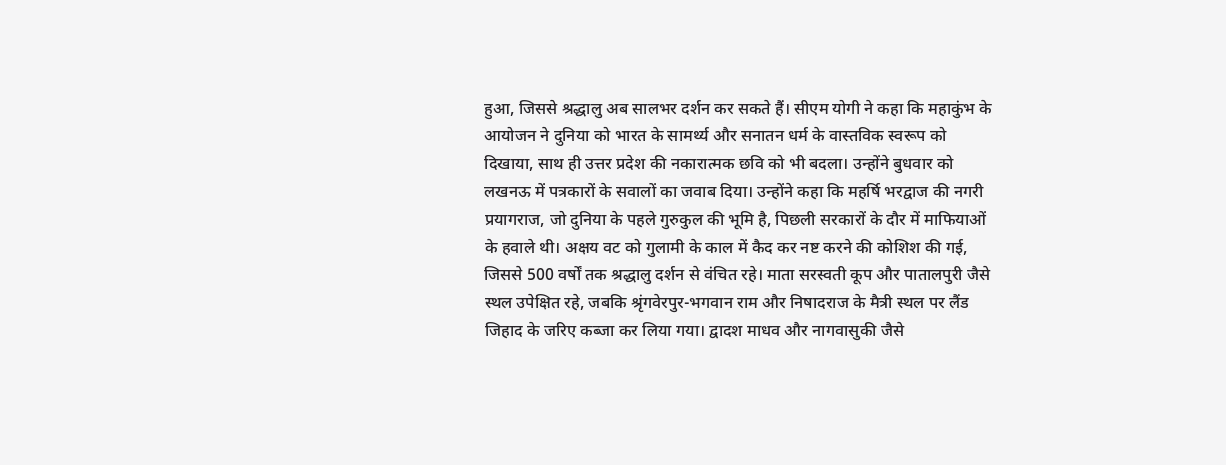हुआ, जिससे श्रद्धालु अब सालभर दर्शन कर सकते हैं। सीएम योगी ने कहा कि महाकुंभ के आयोजन ने दुनिया को भारत के सामर्थ्य और सनातन धर्म के वास्तविक स्वरूप को दिखाया, साथ ही उत्तर प्रदेश की नकारात्मक छवि को भी बदला। उन्होंने बुधवार को लखनऊ में पत्रकारों के सवालों का जवाब दिया। उन्होंने कहा कि महर्षि भरद्वाज की नगरी प्रयागराज, जो दुनिया के पहले गुरुकुल की भूमि है, पिछली सरकारों के दौर में माफियाओं के हवाले थी। अक्षय वट को गुलामी के काल में कैद कर नष्ट करने की कोशिश की गई, जिससे 500 वर्षों तक श्रद्धालु दर्शन से वंचित रहे। माता सरस्वती कूप और पातालपुरी जैसे स्थल उपेक्षित रहे, जबकि श्रृंगवेरपुर-भगवान राम और निषादराज के मैत्री स्थल पर लैंड जिहाद के जरिए कब्जा कर लिया गया। द्वादश माधव और नागवासुकी जैसे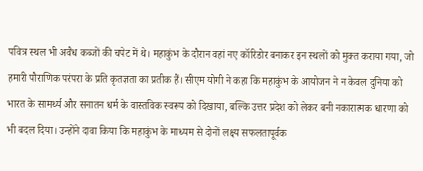पवित्र स्थल भी अवैध कब्जों की चपेट में थे। महाकुंभ के दौरान वहां नए कॉरिडोर बनाकर इन स्थलों को मुक्त कराया गया, जो हमारी पौराणिक परंपरा के प्रति कृतज्ञता का प्रतीक हैं। सीएम योगी ने कहा कि महाकुंभ के आयोजन ने न केवल दुनिया को भारत के सामर्थ्य और सनातन धर्म के वास्तविक स्वरूप को दिखाया, बल्कि उत्तर प्रदेश को लेकर बनी नकारात्मक धारणा को भी बदल दिया। उन्होंने दावा किया कि महाकुंभ के माध्यम से दोनों लक्ष्य सफलतापूर्वक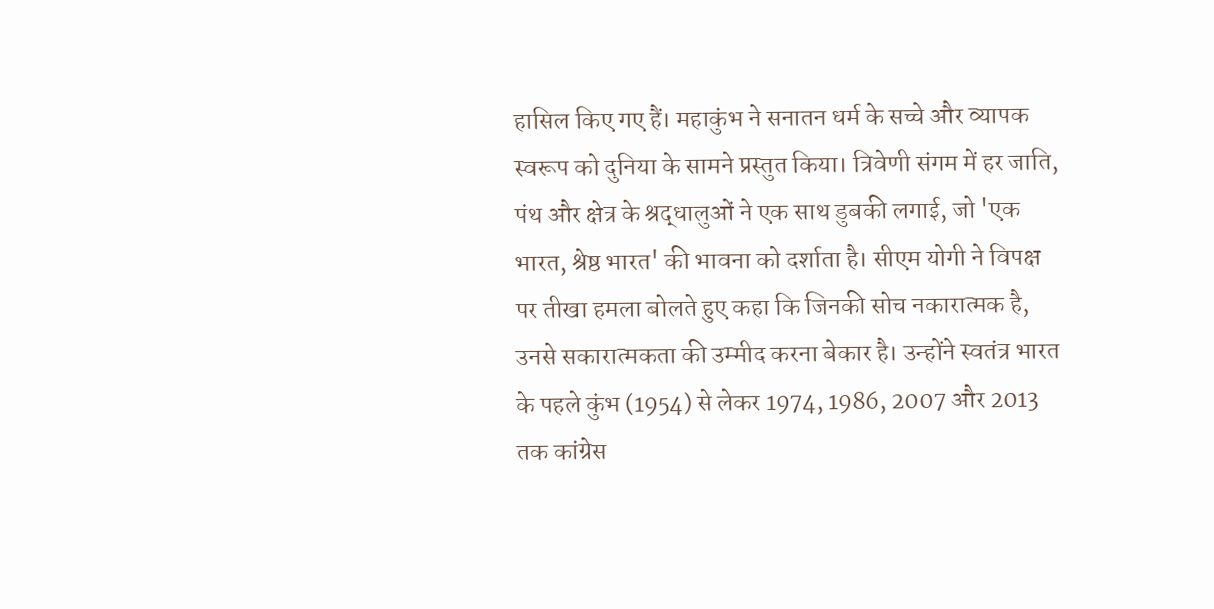हासिल किए गए हैं। महाकुंभ ने सनातन धर्म के सच्चे और व्यापक स्वरूप को दुनिया के सामने प्रस्तुत किया। त्रिवेणी संगम में हर जाति, पंथ और क्षेत्र के श्रद्धालुओं ने एक साथ डुबकी लगाई, जो 'एक भारत, श्रेष्ठ भारत' की भावना को दर्शाता है। सीएम योगी ने विपक्ष पर तीखा हमला बोलते हुए कहा कि जिनकी सोच नकारात्मक है, उनसे सकारात्मकता की उम्मीद करना बेकार है। उन्होंने स्वतंत्र भारत के पहले कुंभ (1954) से लेकर 1974, 1986, 2007 और 2013 तक कांग्रेस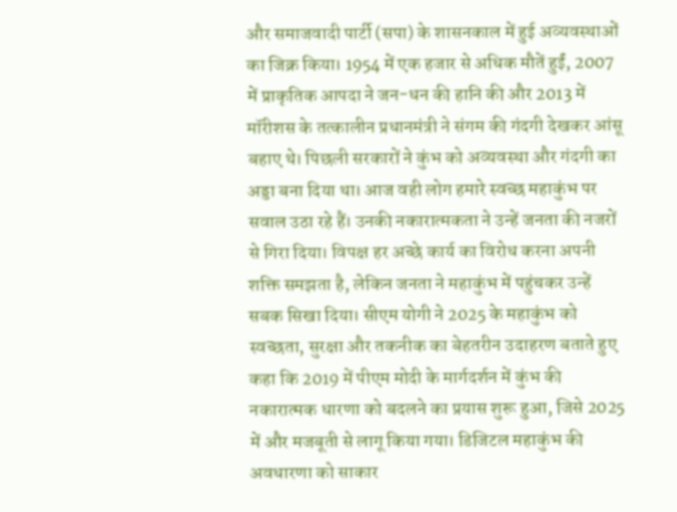और समाजवादी पार्टी (सपा) के शासनकाल में हुई अव्यवस्थाओं का जिक्र किया। 1954 में एक हजार से अधिक मौतें हुईं, 2007 में प्राकृतिक आपदा ने जन-धन की हानि की और 2013 में मॉरीशस के तत्कालीन प्रधानमंत्री ने संगम की गंदगी देखकर आंसू बहाए थे। पिछली सरकारों ने कुंभ को अव्यवस्था और गंदगी का अड्डा बना दिया था। आज वही लोग हमारे स्वच्छ महाकुंभ पर सवाल उठा रहे हैं। उनकी नकारात्मकता ने उन्हें जनता की नजरों से गिरा दिया। विपक्ष हर अच्छे कार्य का विरोध करना अपनी शक्ति समझता है, लेकिन जनता ने महाकुंभ में पहुंचकर उन्हें सबक सिखा दिया। सीएम योगी ने 2025 के महाकुंभ को स्वच्छता, सुरक्षा और तकनीक का बेहतरीन उदाहरण बताते हुए कहा कि 2019 में पीएम मोदी के मार्गदर्शन में कुंभ की नकारात्मक धारणा को बदलने का प्रयास शुरू हुआ, जिसे 2025 में और मजबूती से लागू किया गया। डिजिटल महाकुंभ की अवधारणा को साकार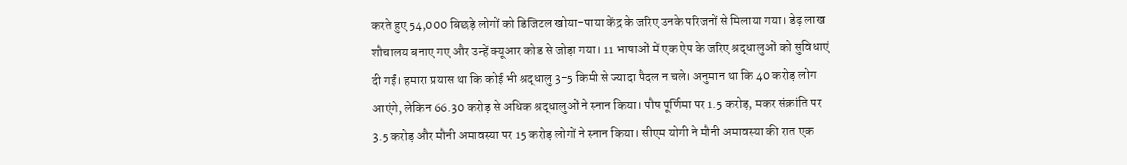करते हुए 54,000 बिछड़े लोगों को डिजिटल खोया-पाया केंद्र के जरिए उनके परिजनों से मिलाया गया। डेढ़ लाख शौचालय बनाए गए और उन्हें क्यूआर कोड से जोड़ा गया। 11 भाषाओं में एक ऐप के जरिए श्रद्धालुओं को सुविधाएं दी गईं। हमारा प्रयास था कि कोई भी श्रद्धालु 3-5 किमी से ज्यादा पैदल न चले। अनुमान था कि 40 करोड़ लोग आएंगे, लेकिन 66.30 करोड़ से अधिक श्रद्धालुओं ने स्नान किया। पौष पूर्णिमा पर 1.5 करोड़, मकर संक्रांति पर 3.5 करोड़ और मौनी अमावस्या पर 15 करोड़ लोगों ने स्नान किया। सीएम योगी ने मौनी अमावस्या की रात एक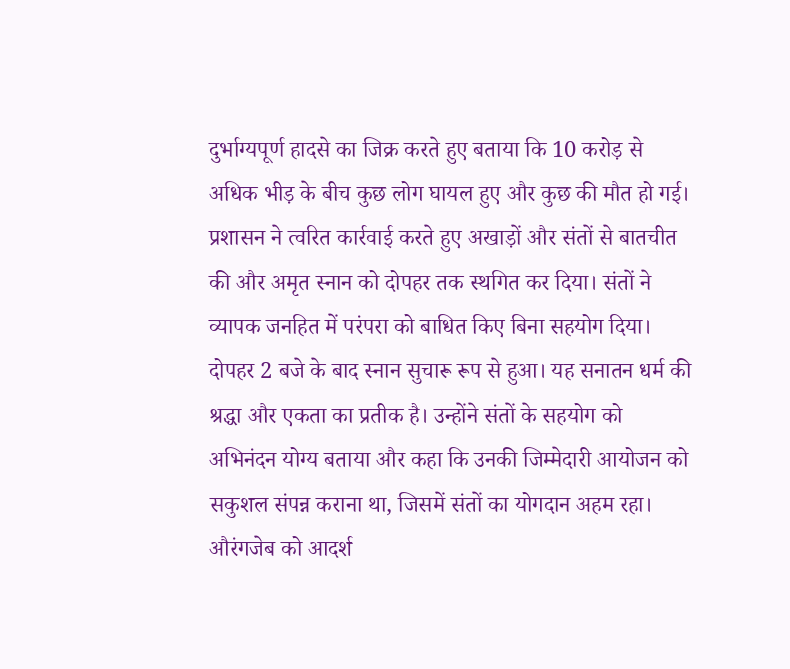दुर्भाग्यपूर्ण हादसे का जिक्र करते हुए बताया कि 10 करोड़ से अधिक भीड़ के बीच कुछ लोग घायल हुए और कुछ की मौत हो गई। प्रशासन ने त्वरित कार्रवाई करते हुए अखाड़ों और संतों से बातचीत की और अमृत स्नान को दोपहर तक स्थगित कर दिया। संतों ने व्यापक जनहित में परंपरा को बाधित किए बिना सहयोग दिया। दोपहर 2 बजे के बाद स्नान सुचारू रूप से हुआ। यह सनातन धर्म की श्रद्धा और एकता का प्रतीक है। उन्होंने संतों के सहयोग को अभिनंदन योग्य बताया और कहा कि उनकी जिम्मेदारी आयोजन को सकुशल संपन्न कराना था, जिसमें संतों का योगदान अहम रहा। औरंगजेब को आदर्श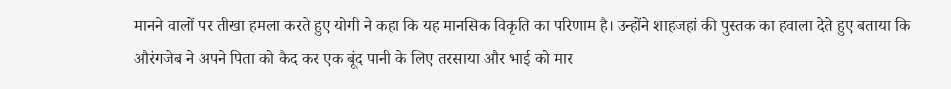मानने वालों पर तीखा हमला करते हुए योगी ने कहा कि यह मानसिक विकृति का परिणाम है। उन्होंने शाहजहां की पुस्तक का हवाला देते हुए बताया कि औरंगजेब ने अपने पिता को कैद कर एक बूंद पानी के लिए तरसाया और भाई को मार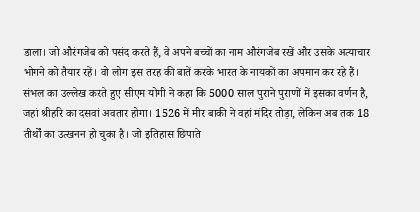डाला। जो औरंगजेब को पसंद करते हैं, वे अपने बच्चों का नाम औरंगजेब रखें और उसके अत्याचार भोगने को तैयार रहें। वो लोग इस तरह की बातें करके भारत के नायकों का अपमान कर रहे हैं। संभल का उल्लेख करते हुए सीएम योगी ने कहा कि 5000 साल पुराने पुराणों में इसका वर्णन है, जहां श्रीहरि का दसवां अवतार होगा। 1526 में मीर बाकी ने वहां मंदिर तोड़ा, लेकिन अब तक 18 तीर्थों का उत्खनन हो चुका है। जो इतिहास छिपाते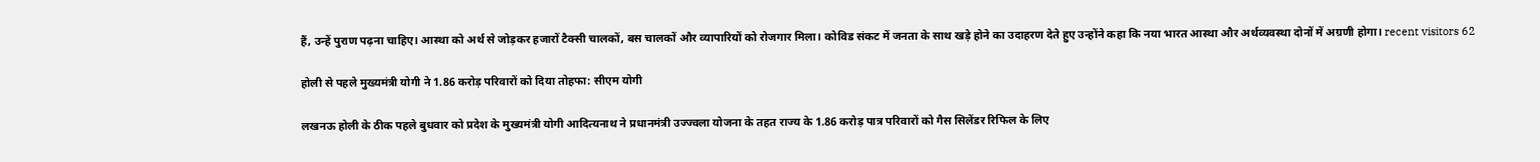हैं, उन्हें पुराण पढ़ना चाहिए। आस्था को अर्थ से जोड़कर हजारों टैक्सी चालकों, बस चालकों और व्यापारियों को रोजगार मिला। कोविड संकट में जनता के साथ खड़े होने का उदाहरण देते हुए उन्होंने कहा कि नया भारत आस्था और अर्थव्यवस्था दोनों में अग्रणी होगा। recent visitors 62

होली से पहले मुख्यमंत्री योगी ने 1.86 करोड़ परिवारों को दिया तोहफा: सीएम योगी

लखनऊ होली के ठीक पहले बुधवार को प्रदेश के मुख्यमंत्री योगी आदित्यनाथ ने प्रधानमंत्री उज्ज्वला योजना के तहत राज्य के 1.86 करोड़ पात्र परिवारों को गैस सिलेंडर रिफिल के लिए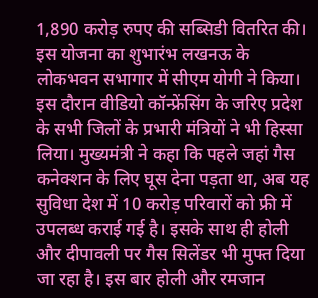1,890 करोड़ रुपए की सब्सिडी वितरित की। इस योजना का शुभारंभ लखनऊ के लोकभवन सभागार में सीएम योगी ने किया। इस दौरान वीडियो कॉन्फ्रेंसिंग के जरिए प्रदेश के सभी जिलों के प्रभारी मंत्रियों ने भी हिस्सा लिया। मुख्यमंत्री ने कहा कि पहले जहां गैस कनेक्शन के लिए घूस देना पड़ता था, अब यह सुविधा देश में 10 करोड़ परिवारों को फ्री में उपलब्ध कराई गई है। इसके साथ ही होली और दीपावली पर गैस सिलेंडर भी मुफ्त दिया जा रहा है। इस बार होली और रमजान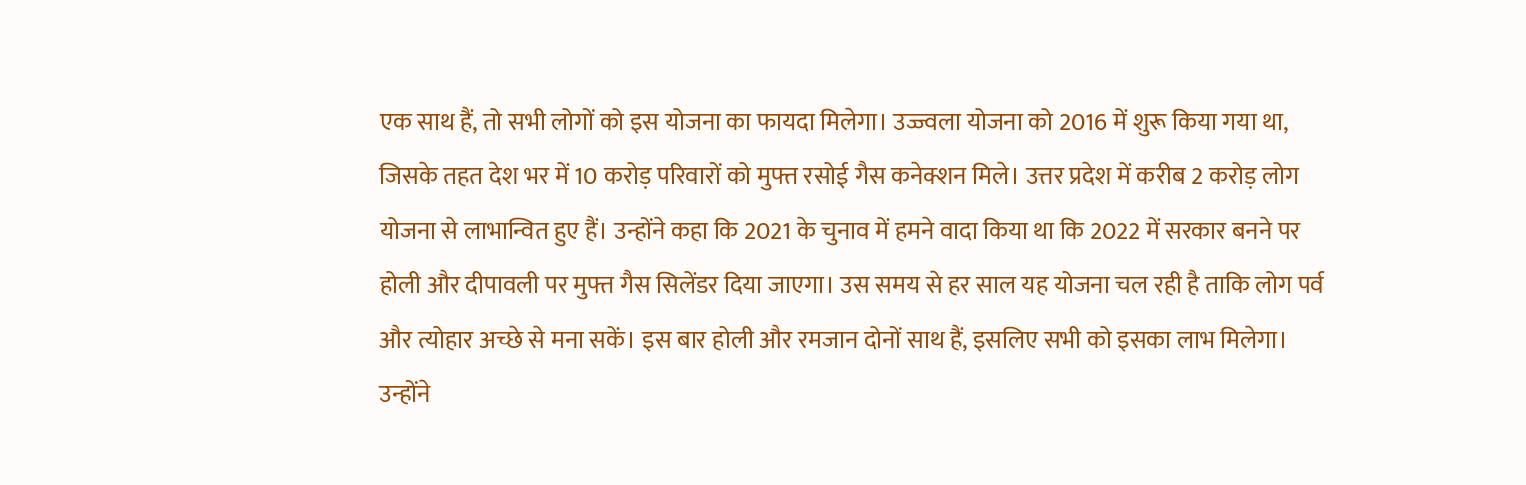एक साथ हैं, तो सभी लोगों को इस योजना का फायदा मिलेगा। उज्ज्वला योजना को 2016 में शुरू किया गया था, जिसके तहत देश भर में 10 करोड़ परिवारों को मुफ्त रसोई गैस कनेक्शन मिले। उत्तर प्रदेश में करीब 2 करोड़ लोग योजना से लाभान्वित हुए हैं। उन्होंने कहा कि 2021 के चुनाव में हमने वादा किया था कि 2022 में सरकार बनने पर होली और दीपावली पर मुफ्त गैस सिलेंडर दिया जाएगा। उस समय से हर साल यह योजना चल रही है ताकि लोग पर्व और त्योहार अच्छे से मना सकें। इस बार होली और रमजान दोनों साथ हैं, इसलिए सभी को इसका लाभ मिलेगा। उन्होंने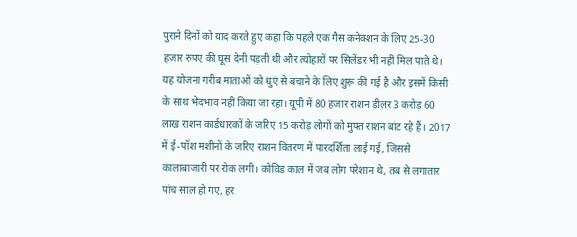पुराने दिनों को याद करते हुए कहा कि पहले एक गैस कनेक्शन के लिए 25-30 हजार रुपए की घूस देनी पड़ती थी और त्योहारों पर सिलेंडर भी नहीं मिल पाते थे। यह योजना गरीब माताओं को धुएं से बचाने के लिए शुरू की गई है और इसमें किसी के साथ भेदभाव नहीं किया जा रहा। यूपी में 80 हजार राशन डीलर 3 करोड़ 60 लाख राशन कार्डधारकों के जरिए 15 करोड़ लोगों को मुफ्त राशन बांट रहे हैं। 2017 में ई-पॉश मशीनों के जरिए राशन वितरण में पारदर्शिता लाई गई, जिससे कालाबाजारी पर रोक लगी। कोविड काल में जब लोग परेशान थे, तब से लगातार पांच साल हो गए, हर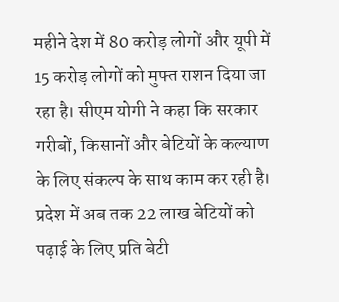महीने देश में 80 करोड़ लोगों और यूपी में 15 करोड़ लोगों को मुफ्त राशन दिया जा रहा है। सीएम योगी ने कहा कि सरकार गरीबों, किसानों और बेटियों के कल्याण के लिए संकल्प के साथ काम कर रही है। प्रदेश में अब तक 22 लाख बेटियों को पढ़ाई के लिए प्रति बेटी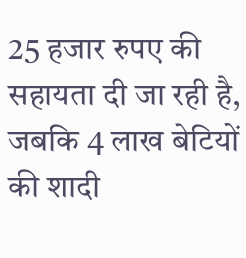25 हजार रुपए की सहायता दी जा रही है, जबकि 4 लाख बेटियों की शादी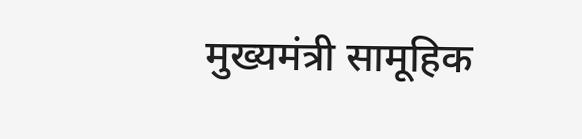मुख्यमंत्री सामूहिक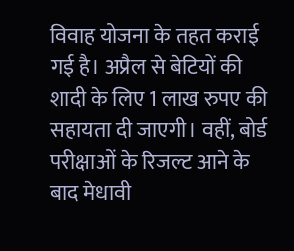विवाह योजना के तहत कराई गई है। अप्रैल से बेटियों की शादी के लिए 1 लाख रुपए की सहायता दी जाएगी। वहीं, बोर्ड परीक्षाओं के रिजल्ट आने के बाद मेधावी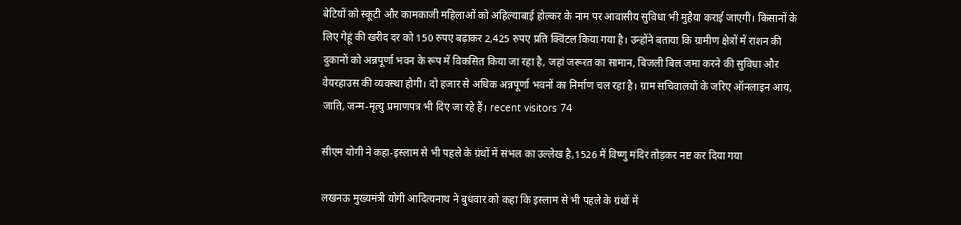बेटियों को स्कूटी और कामकाजी महिलाओं को अहिल्याबाई होल्कर के नाम पर आवासीय सुविधा भी मुहैया कराई जाएगी। किसानों के लिए गेहूं की खरीद दर को 150 रुपए बढ़ाकर 2,425 रुपए प्रति क्विंटल किया गया है। उन्होंने बताया कि ग्रामीण क्षेत्रों में राशन की दुकानों को अन्नपूर्णा भवन के रूप में विकसित किया जा रहा है, जहां जरूरत का सामान, बिजली बिल जमा करने की सुविधा और वेयरहाउस की व्यवस्था होगी। दो हजार से अधिक अन्नपूर्णा भवनों का निर्माण चल रहा है। ग्राम सचिवालयों के जरिए ऑनलाइन आय, जाति, जन्म-मृत्यु प्रमाणपत्र भी दिए जा रहे हैं। recent visitors 74

सीएम योगी ने कहा-इस्लाम से भी पहले के ग्रंथों में संभल का उल्लेख है,1526 में विष्णु मंदिर तोड़कर नष्ट कर दिया गया

लखनऊ मुख्यमंत्री योगी आदित्यनाथ ने बुधवार को कहा कि इस्लाम से भी पहले के ग्रंथों में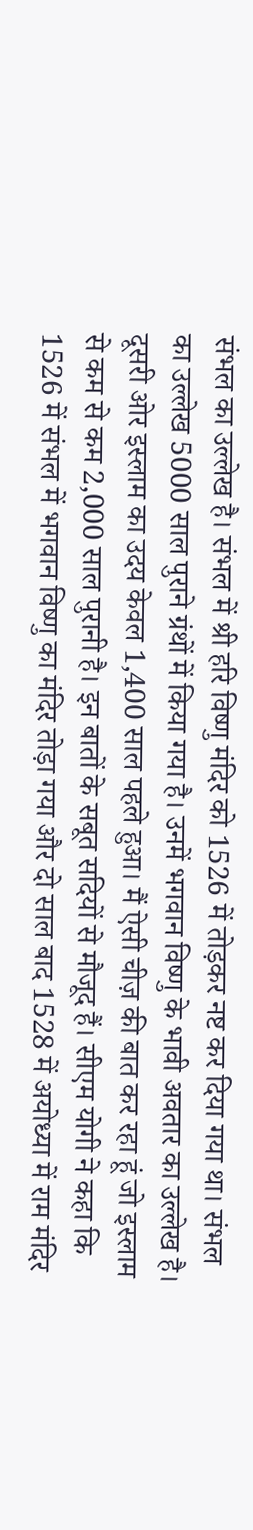संभल का उल्लेख है। संभल में श्री हरि विष्णु मंदिर को 1526 में तोड़कर नष्ट कर दिया गया था। संभल का उल्लेख 5000 साल पुराने ग्रंथों में किया गया है। उनमें भगवान विष्णु के भावी अवतार का उल्लेख है। दूसरी ओर इस्लाम का उदय केवल 1,400 साल पहले हुआ। मैं ऐसी चीज़ की बात कर रहा हूं जो इस्लाम से कम से कम 2,000 साल पुरानी है। इन बातों के सबूत सदियों से मौजूद हैं। सीएम योगी ने कहा कि 1526 में संभल में भगवान विष्णु का मंदिर तोड़ा गया और दो साल बाद 1528 में अयोध्या में राम मंदिर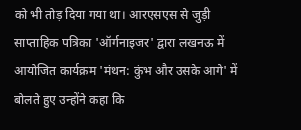को भी तोड़ दिया गया था। आरएसएस से जुड़ी साप्ताहिक पत्रिका 'ऑर्गनाइजर' द्वारा लखनऊ में आयोजित कार्यक्रम 'मंथन: कुंभ और उसके आगे' में बोलते हुए उन्होंने कहा कि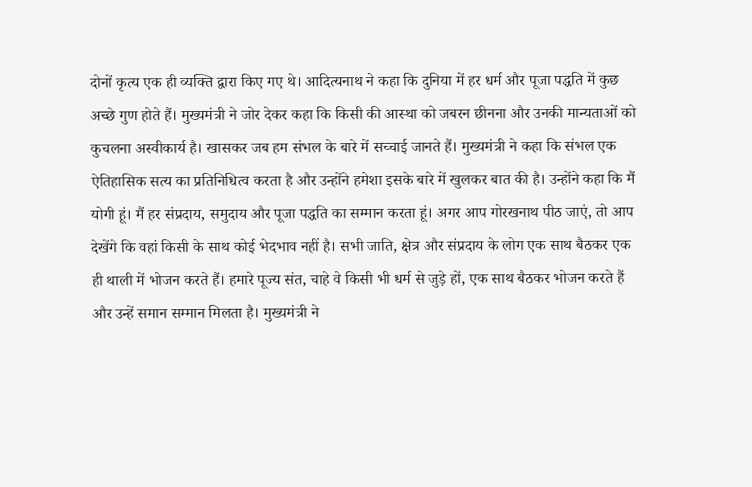दोनों कृत्य एक ही व्यक्ति द्वारा किए गए थे। आदित्यनाथ ने कहा कि दुनिया में हर धर्म और पूजा पद्धति में कुछ अच्छे गुण होते हैं। मुख्यमंत्री ने जोर देकर कहा कि किसी की आस्था को जबरन छीनना और उनकी मान्यताओं को कुचलना अस्वीकार्य है। खासकर जब हम संभल के बारे में सच्चाई जानते हैं। मुख्यमंत्री ने कहा कि संभल एक ऐतिहासिक सत्य का प्रतिनिधित्व करता है और उन्होंने हमेशा इसके बारे में खुलकर बात की है। उन्होंने कहा कि मैं योगी हूं। मैं हर संप्रदाय, समुदाय और पूजा पद्धति का सम्मान करता हूं। अगर आप गोरखनाथ पीठ जाएं, तो आप देखेंगे कि वहां किसी के साथ कोई भेदभाव नहीं है। सभी जाति, क्षेत्र और संप्रदाय के लोग एक साथ बैठकर एक ही थाली में भोजन करते हैं। हमारे पूज्य संत, चाहे वे किसी भी धर्म से जुड़े हों, एक साथ बैठकर भोजन करते हैं और उन्हें समान सम्मान मिलता है। मुख्यमंत्री ने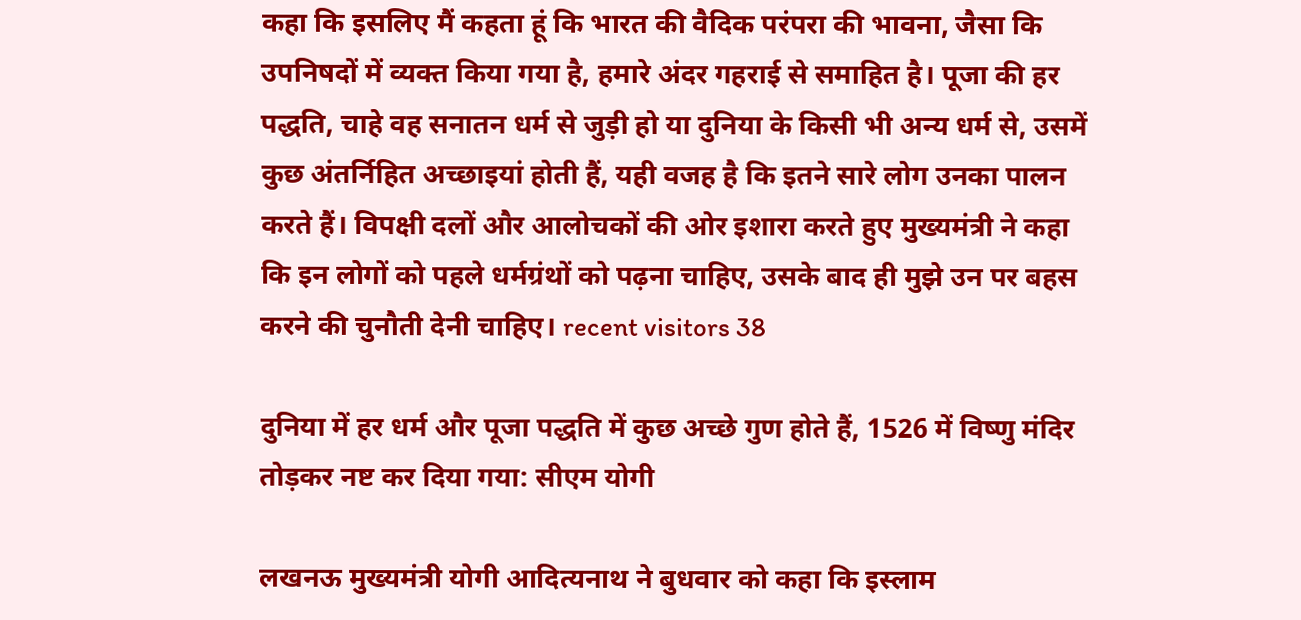कहा कि इसलिए मैं कहता हूं कि भारत की वैदिक परंपरा की भावना, जैसा कि उपनिषदों में व्यक्त किया गया है, हमारे अंदर गहराई से समाहित है। पूजा की हर पद्धति, चाहे वह सनातन धर्म से जुड़ी हो या दुनिया के किसी भी अन्य धर्म से, उसमें कुछ अंतर्निहित अच्छाइयां होती हैं, यही वजह है कि इतने सारे लोग उनका पालन करते हैं। विपक्षी दलों और आलोचकों की ओर इशारा करते हुए मुख्यमंत्री ने कहा कि इन लोगों को पहले धर्मग्रंथों को पढ़ना चाहिए, उसके बाद ही मुझे उन पर बहस करने की चुनौती देनी चाहिए। recent visitors 38

दुनिया में हर धर्म और पूजा पद्धति में कुछ अच्छे गुण होते हैं, 1526 में विष्णु मंदिर तोड़कर नष्ट कर दिया गया: सीएम योगी

लखनऊ मुख्यमंत्री योगी आदित्यनाथ ने बुधवार को कहा कि इस्लाम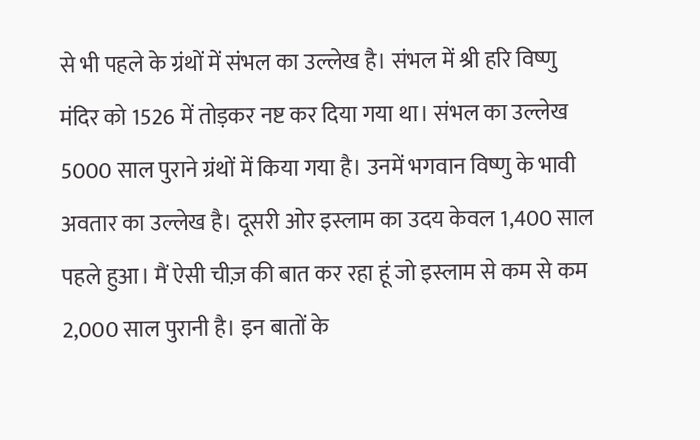से भी पहले के ग्रंथों में संभल का उल्लेख है। संभल में श्री हरि विष्णु मंदिर को 1526 में तोड़कर नष्ट कर दिया गया था। संभल का उल्लेख 5000 साल पुराने ग्रंथों में किया गया है। उनमें भगवान विष्णु के भावी अवतार का उल्लेख है। दूसरी ओर इस्लाम का उदय केवल 1,400 साल पहले हुआ। मैं ऐसी चीज़ की बात कर रहा हूं जो इस्लाम से कम से कम 2,000 साल पुरानी है। इन बातों के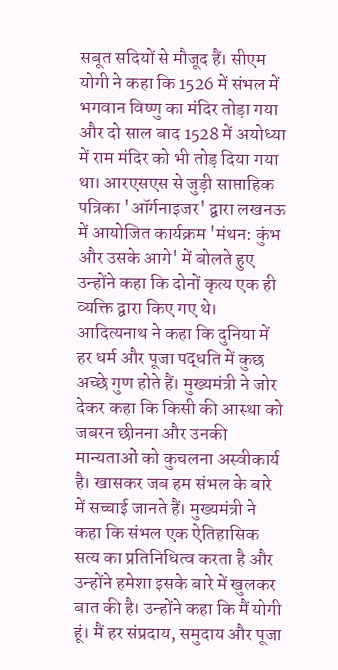सबूत सदियों से मौजूद हैं। सीएम योगी ने कहा कि 1526 में संभल में भगवान विष्णु का मंदिर तोड़ा गया और दो साल बाद 1528 में अयोध्या में राम मंदिर को भी तोड़ दिया गया था। आरएसएस से जुड़ी साप्ताहिक पत्रिका 'ऑर्गनाइजर' द्वारा लखनऊ में आयोजित कार्यक्रम 'मंथन: कुंभ और उसके आगे' में बोलते हुए उन्होंने कहा कि दोनों कृत्य एक ही व्यक्ति द्वारा किए गए थे। आदित्यनाथ ने कहा कि दुनिया में हर धर्म और पूजा पद्धति में कुछ अच्छे गुण होते हैं। मुख्यमंत्री ने जोर देकर कहा कि किसी की आस्था को जबरन छीनना और उनकी मान्यताओं को कुचलना अस्वीकार्य है। खासकर जब हम संभल के बारे में सच्चाई जानते हैं। मुख्यमंत्री ने कहा कि संभल एक ऐतिहासिक सत्य का प्रतिनिधित्व करता है और उन्होंने हमेशा इसके बारे में खुलकर बात की है। उन्होंने कहा कि मैं योगी हूं। मैं हर संप्रदाय, समुदाय और पूजा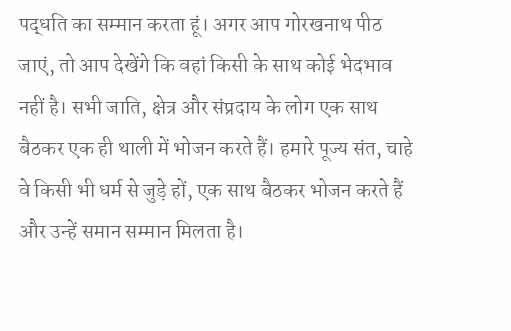पद्धति का सम्मान करता हूं। अगर आप गोरखनाथ पीठ जाएं, तो आप देखेंगे कि वहां किसी के साथ कोई भेदभाव नहीं है। सभी जाति, क्षेत्र और संप्रदाय के लोग एक साथ बैठकर एक ही थाली में भोजन करते हैं। हमारे पूज्य संत, चाहे वे किसी भी धर्म से जुड़े हों, एक साथ बैठकर भोजन करते हैं और उन्हें समान सम्मान मिलता है।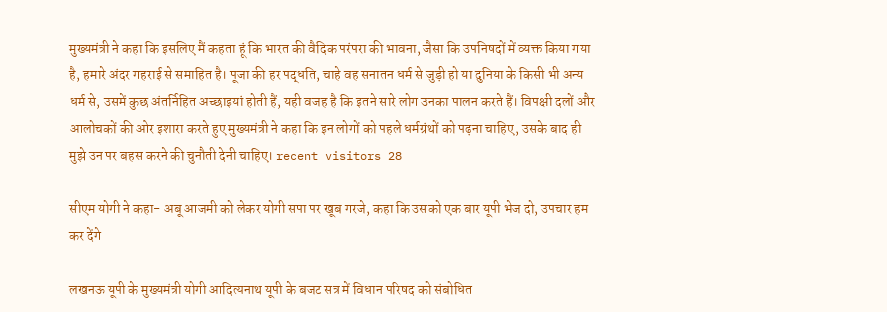मुख्यमंत्री ने कहा कि इसलिए मैं कहता हूं कि भारत की वैदिक परंपरा की भावना, जैसा कि उपनिषदों में व्यक्त किया गया है, हमारे अंदर गहराई से समाहित है। पूजा की हर पद्धति, चाहे वह सनातन धर्म से जुड़ी हो या दुनिया के किसी भी अन्य धर्म से, उसमें कुछ अंतर्निहित अच्छाइयां होती हैं, यही वजह है कि इतने सारे लोग उनका पालन करते हैं। विपक्षी दलों और आलोचकों की ओर इशारा करते हुए मुख्यमंत्री ने कहा कि इन लोगों को पहले धर्मग्रंथों को पढ़ना चाहिए, उसके बाद ही मुझे उन पर बहस करने की चुनौती देनी चाहिए। recent visitors 28

सीएम योगी ने कहा- अबू आजमी को लेकर योगी सपा पर खूब गरजे, कहा कि उसको एक बार यूपी भेज दो, उपचार हम कर देंगे

लखनऊ यूपी के मुख्यमंत्री योगी आदित्यनाथ यूपी के बजट सत्र में विधान परिषद को संबोधित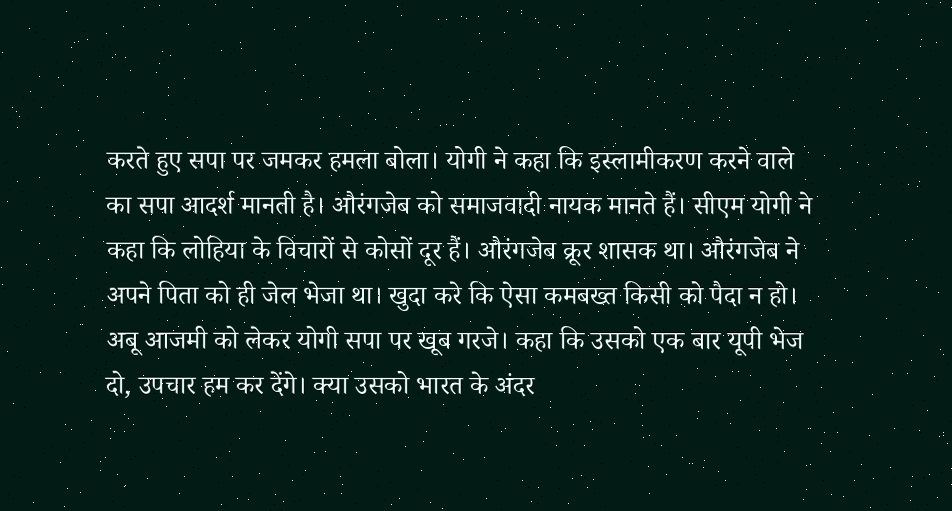करते हुए सपा पर जमकर हमला बोला। योगी ने कहा कि इस्लामीकरण करने वाले का सपा आदर्श मानती है। औरंगजेब को समाजवादी नायक मानते हैं। सीएम योगी ने कहा कि लोहिया के विचारों से कोसों दूर हैं। औरंगजेब क्रूर शासक था। औरंगजेब ने अपने पिता को ही जेल भेजा था। खुदा करे कि ऐसा कमबख्त किसी को पैदा न हो। अबू आजमी को लेकर योगी सपा पर खूब गरजे। कहा कि उसको एक बार यूपी भेज दो, उपचार हम कर देंगे। क्या उसको भारत के अंदर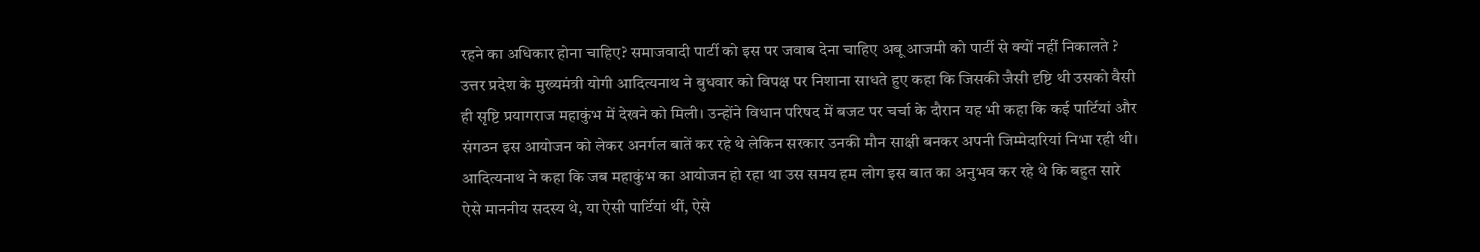रहने का अधिकार होना चाहिए? समाजवादी पार्टी को इस पर जवाब देना चाहिए अबू आजमी को पार्टी से क्यों नहीं निकालते ? उत्तर प्रदेश के मुख्यमंत्री योगी आदित्यनाथ ने बुधवार को विपक्ष पर निशाना साधते हुए कहा कि जिसकी जैसी दृष्टि थी उसको वैसी ही सृष्टि प्रयागराज महाकुंभ में देखने को मिली। उन्होंने विधान परिषद में बजट पर चर्चा के दौरान यह भी कहा कि कई पार्टियां और संगठन इस आयोजन को लेकर अनर्गल बातें कर रहे थे लेकिन सरकार उनकी मौन साक्षी बनकर अपनी जिम्मेदारियां निभा रही थी। आदित्यनाथ ने कहा कि जब महाकुंभ का आयोजन हो रहा था उस समय हम लोग इस बात का अनुभव कर रहे थे कि बहुत सारे ऐसे माननीय सदस्य थे, या ऐसी पार्टियां थीं, ऐसे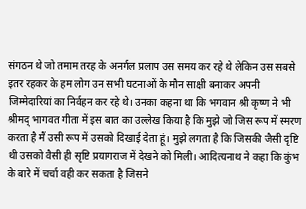संगठन थे जो तमाम तरह के अनर्गल प्रलाप उस समय कर रहे थे लेकिन उस सबसे इतर रहकर के हम लोग उन सभी घटनाओं के मौन साक्षी बनाकर अपनी जिम्मेदारियां का निर्वहन कर रहे थे। उनका कहना था कि भगवान श्री कृष्ण ने भी श्रीमद् भागवत गीता में इस बात का उल्लेख किया है कि मुझे जो जिस रूप में स्मरण करता है मैं उसी रूप में उसको दिखाई देता हूं। मुझे लगता है कि जिसकी जैसी दृष्टि थी उसको वैसी ही सृष्टि प्रयागराज में देखने को मिली। आदित्यनाथ ने कहा कि कुंभ के बारे में चर्चा वही कर सकता है जिसने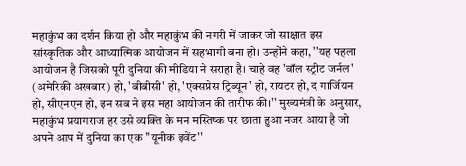महाकुंभ का दर्शन किया हो और महाकुंभ की नगरी में जाकर जो साक्षात इस सांस्कृतिक और आध्यात्मिक आयोजन में सहभागी बना हो। उन्होंने कहा, ''यह पहला आयोजन है जिसको पूरी दुनिया की मीडिया ने सराहा है। चाहे वह 'वॉल स्ट्रीट जर्नल' (अमेरिकी अखबार) हो, 'बीबीसी' हो, 'एक्सप्रेस ट्रिब्यून' हो, रायटर हो, द गार्जियन हो, सीएनएन हो, इन सब ने इस महा आयोजन की तारीफ की।'' मुख्यमंत्री के अनुसार, महाकुंभ प्रयागराज हर उसे व्यक्ति के मन मस्तिष्क पर छाता हुआ नजर आया है जो अपने आप में दुनिया का एक ''यूनीक इवेंट''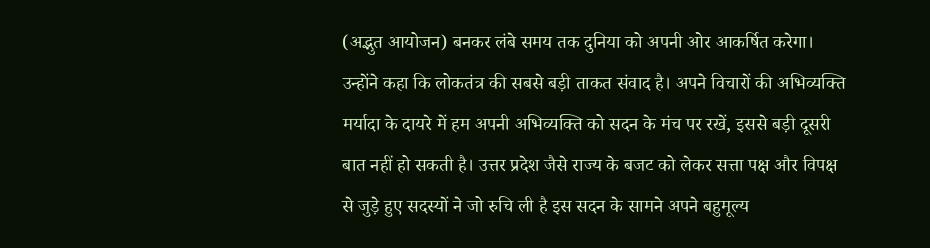(अद्भुत आयोजन) बनकर लंबे समय तक दुनिया को अपनी ओर आकर्षित करेगा। उन्होंने कहा कि लोकतंत्र की सबसे बड़ी ताकत संवाद है। अपने विचारों की अभिव्यक्ति मर्यादा के दायरे में हम अपनी अभिव्यक्ति को सदन के मंच पर रखें, इससे बड़ी दूसरी बात नहीं हो सकती है। उत्तर प्रदेश जैसे राज्य के बजट को लेकर सत्ता पक्ष और विपक्ष से जुड़े हुए सदस्यों ने जो रुचि ली है इस सदन के सामने अपने बहुमूल्य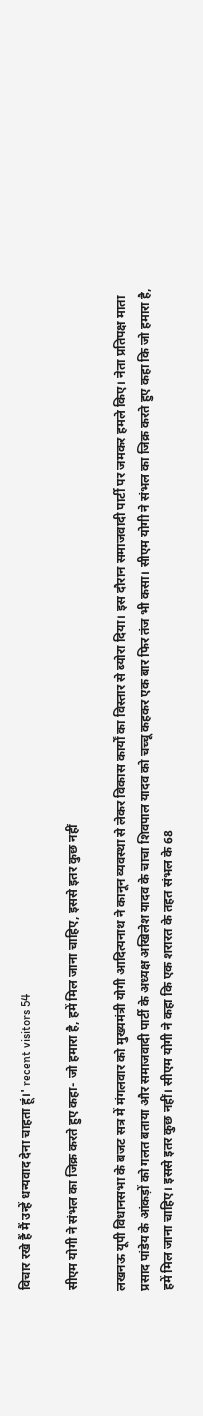विचार रखे हैं मैं उन्हें धन्यवाद देना चाहता हूं।' recent visitors 54

सीएम योगी ने संभल का जिक्र करते हुए कहा- जो हमारा है, हमें मिल जाना चाहिए, इससे इतर कुछ नहीं

लखनऊ यूपी विधानसभा के बजट सत्र में मंगलवार को मुख्यमंत्री योगी आदित्यनाथ ने कानून व्यवस्था से लेकर विकास कार्यों का विस्तार से ब्योरा दिया। इस दौरान समाजवादी पार्टी पर जमकर हमले किए। नेता प्रतिपक्ष माता प्रसाद पांडेय के आंकड़ों को गलत बताया और समाजवादी पार्टी के अध्यक्ष अखिलेश यादव के चाचा शिवपाल यादव को चच्चू कहकर एक बार फिर तंज भी कसा। सीएम योगी ने संभल का जिक्र करते हुए कहा कि जो हमारा है, हमें मिल जाना चाहिए। इससे इतर कुछ नहीं। सीएम योगी ने कहा कि एक शरारत के तहत संभल के 68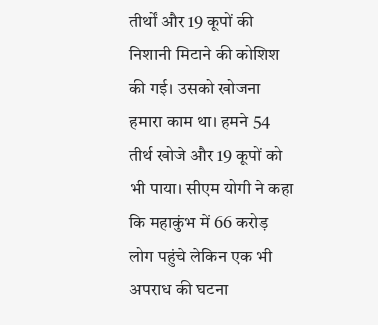तीर्थों और 19 कूपों की निशानी मिटाने की कोशिश की गई। उसको खोजना हमारा काम था। हमने 54 तीर्थ खोजे और 19 कूपों को भी पाया। सीएम योगी ने कहा कि महाकुंभ में 66 करोड़ लोग पहुंचे लेकिन एक भी अपराध की घटना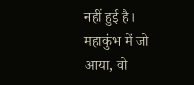नहीं हुई है। महाकुंभ में जो आया, वो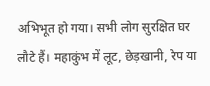अभिभूत हो गया। सभी लोग सुरक्षित घर लौटे हैं। महाकुंभ में लूट, छेड़खानी, रेप या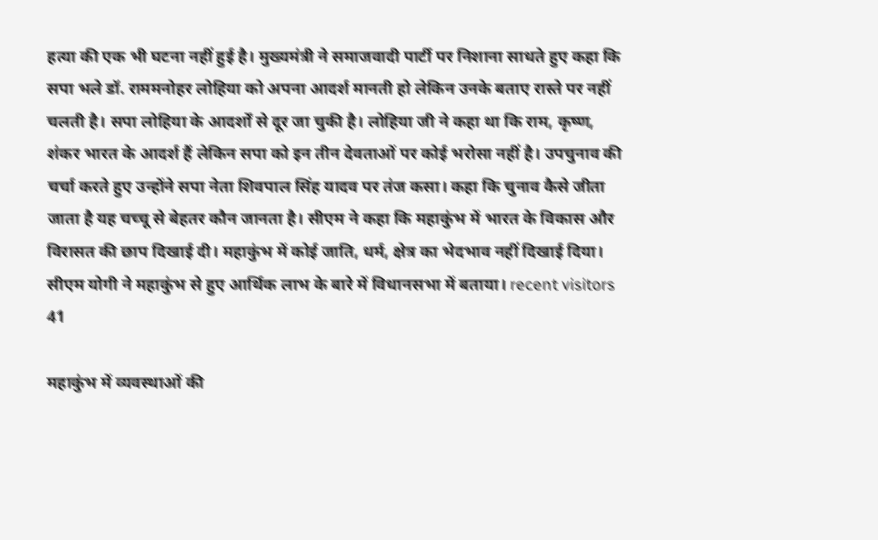हत्या की एक भी घटना नहीं हुई है। मुख्यमंत्री ने समाजवादी पार्टी पर निशाना साधते हुए कहा कि सपा भले डॉ. राममनोहर लोहिया को अपना आदर्श मानती हो लेकिन उनके बताए रास्ते पर नहीं चलती है। सपा लोहिया के आदर्शों से दूर जा चुकी है। लोहिया जी ने कहा था कि राम, कृष्ण, शंकर भारत के आदर्श हैं लेकिन सपा को इन तीन देवताओं पर कोई भरोसा नहीं है। उपचुनाव की चर्चा करते हुए उन्होंने सपा नेता शिवपाल सिंह यादव पर तंज कसा। कहा कि चुनाव कैसे जीता जाता है यह चच्चू से बेहतर कौन जानता है। सीएम ने कहा कि महाकुंभ में भारत के विकास और विरासत की छाप दिखाई दी। महाकुंभ में कोई जाति, धर्म, क्षेत्र का भेदभाव नहीं दिखाई दिया। सीएम योगी ने महाकुंभ से हुए आर्थिक लाभ के बारे में विधानसभा में बताया। recent visitors 41

महाकुंभ में व्यवस्थाओं की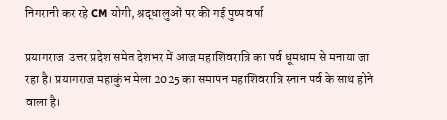निगरानी कर रहे CM योगी, श्रद्धालुओं पर की गई पुष्प वर्षा

प्रयागराज  उत्तर प्रदेश समेत देशभर में आज महाशिवरात्रि का पर्व धूमधाम से मनाया जा रहा है। प्रयागराज महाकुंभ मेला 2025 का समापन महाशिवरात्रि स्नान पर्व के साथ होने वाला है।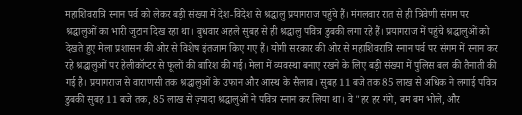महाशिवरात्रि स्नान पर्व को लेकर बड़ी संख्या में देश-विदेश से श्रद्धालु प्रयागराज पहुंचे हैं। मंगलवार रात से ही त्रिवेणी संगम पर श्रद्धालुओं का भारी जुटान दिख रहा था। बुधवार अहले सुबह से ही श्रद्धालु पवित्र डुबकी लगा रहे हैं। प्रयागराज में पहुंचे श्रद्धालुओं को देखते हुए मेला प्रशासन की ओर से विशेष इंतजाम किए गए हैं। योगी सरकार की ओर से महाशिवरात्रि स्नान पर्व पर संगम में स्नान कर रहे श्रद्धालुओं पर हेलीकॉप्टर से फूलों की बारिश की गई। मेला में व्यवस्था बनाए रखने के लिए बड़ी संख्या में पुलिस बल की तैनाती की गई है। प्रयागराज से वाराणसी तक श्रद्धालुओं के उफान और आस्थ के सैलाब। सुबह 11 बजे तक 85 लाख से अधिक ने लगाई पवित्र डुबकी सुबह 11 बजे तक, 85 लाख से ज़्यादा श्रद्धालुओं ने पवित्र स्नान कर लिया था। वे "हर हर गंगे, बम बम भोले, और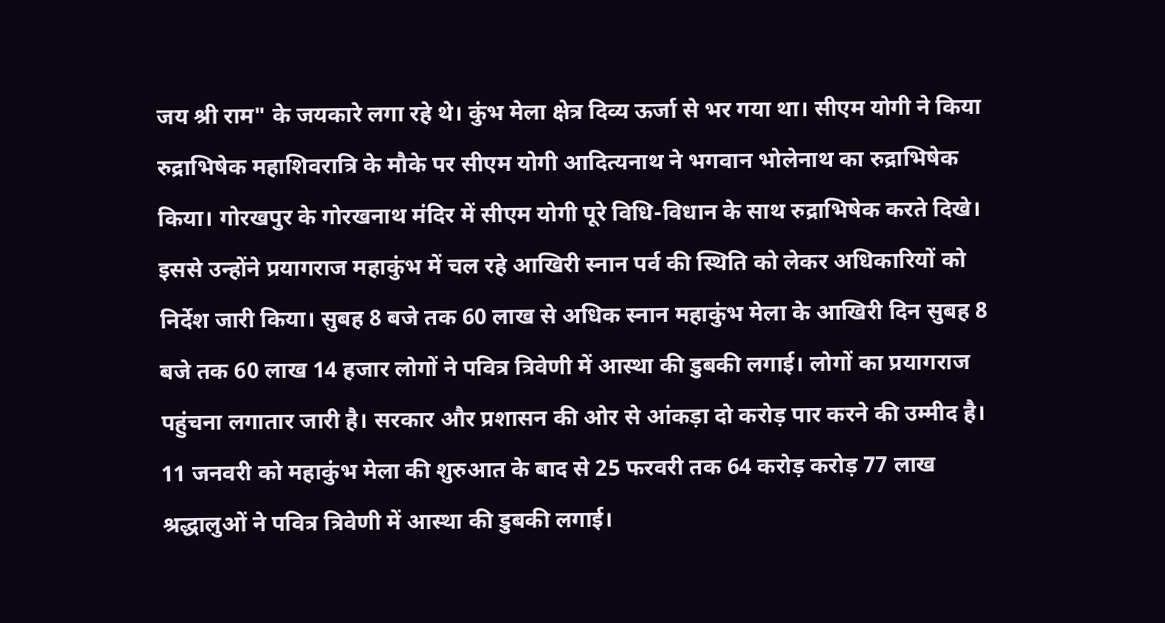जय श्री राम" के जयकारे लगा रहे थे। कुंभ मेला क्षेत्र दिव्य ऊर्जा से भर गया था। सीएम योगी ने किया रुद्राभिषेक महाशिवरात्रि के मौके पर सीएम योगी आदित्यनाथ ने भगवान भोलेनाथ का रुद्राभिषेक किया। गोरखपुर के गोरखनाथ मंदिर में सीएम योगी पूरे विधि-विधान के साथ रुद्राभिषेक करते दिखे। इससे उन्होंने प्रयागराज महाकुंभ में चल रहे आखिरी स्नान पर्व की स्थिति को लेकर अधिकारियों को निर्देश जारी किया। सुबह 8 बजे तक 60 लाख से अधिक स्नान महाकुंभ मेला के आखिरी दिन सुबह 8 बजे तक 60 लाख 14 हजार लोगों ने पवित्र त्रिवेणी में आस्था की डुबकी लगाई। लोगों का प्रयागराज पहुंचना लगातार जारी है। सरकार और प्रशासन की ओर से आंकड़ा दो करोड़ पार करने की उम्मीद है। 11 जनवरी को महाकुंभ मेला की शुरुआत के बाद से 25 फरवरी तक 64 करोड़ करोड़ 77 लाख श्रद्धालुओं ने पवित्र त्रिवेणी में आस्था की डुबकी लगाई।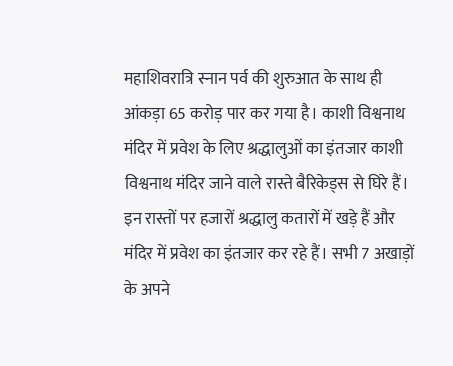महाशिवरात्रि स्नान पर्व की शुरुआत के साथ ही आंकड़ा 65 करोड़ पार कर गया है। काशी विश्वनाथ मंदिर में प्रवेश के लिए श्रद्धालुओं का इंतजार काशी विश्वनाथ मंदिर जाने वाले रास्ते बैरिकेड्स से घिरे हैं। इन रास्तों पर हजारों श्रद्धालु कतारों में खड़े हैं और मंदिर में प्रवेश का इंतजार कर रहे हैं। सभी 7 अखाड़ों के अपने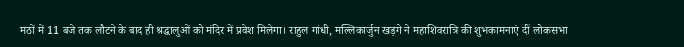मठों में 11 बजे तक लौटने के बाद ही श्रद्धालुओं को मंदिर में प्रवेश मिलेगा। राहुल गांधी, मल्लिकार्जुन खड़गे ने महाशिवरात्रि की शुभकामनाएं दीं लोकसभा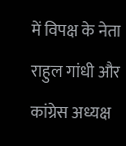में विपक्ष के नेता राहुल गांधी और कांग्रेस अध्यक्ष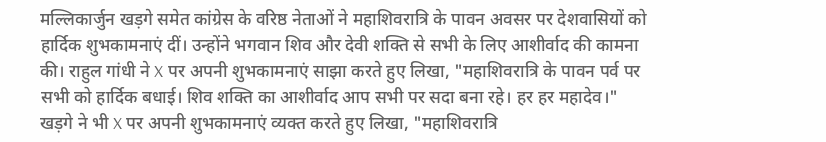मल्लिकार्जुन खड़गे समेत कांग्रेस के वरिष्ठ नेताओं ने महाशिवरात्रि के पावन अवसर पर देशवासियों को हार्दिक शुभकामनाएं दीं। उन्होंने भगवान शिव और देवी शक्ति से सभी के लिए आशीर्वाद की कामना की। राहुल गांधी ने X पर अपनी शुभकामनाएं साझा करते हुए लिखा, "महाशिवरात्रि के पावन पर्व पर सभी को हार्दिक बधाई। शिव शक्ति का आशीर्वाद आप सभी पर सदा बना रहे। हर हर महादेव।" खड़गे ने भी X पर अपनी शुभकामनाएं व्यक्त करते हुए लिखा, "महाशिवरात्रि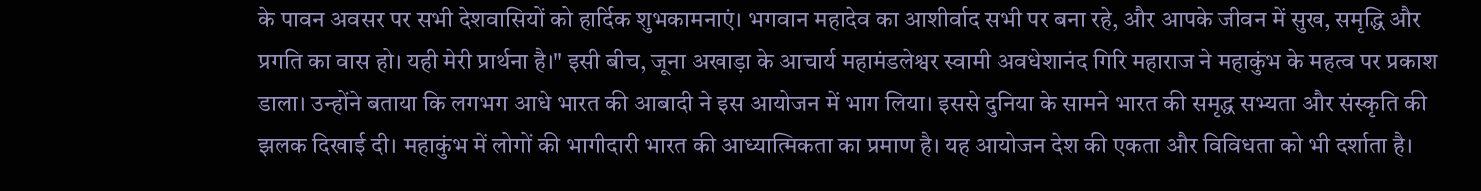के पावन अवसर पर सभी देशवासियों को हार्दिक शुभकामनाएं। भगवान महादेव का आशीर्वाद सभी पर बना रहे, और आपके जीवन में सुख, समृद्धि और प्रगति का वास हो। यही मेरी प्रार्थना है।" इसी बीच, जूना अखाड़ा के आचार्य महामंडलेश्वर स्वामी अवधेशानंद गिरि महाराज ने महाकुंभ के महत्व पर प्रकाश डाला। उन्होंने बताया कि लगभग आधे भारत की आबादी ने इस आयोजन में भाग लिया। इससे दुनिया के सामने भारत की समृद्ध सभ्यता और संस्कृति की झलक दिखाई दी। महाकुंभ में लोगों की भागीदारी भारत की आध्यात्मिकता का प्रमाण है। यह आयोजन देश की एकता और विविधता को भी दर्शाता है।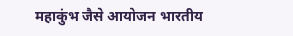महाकुंभ जैसे आयोजन भारतीय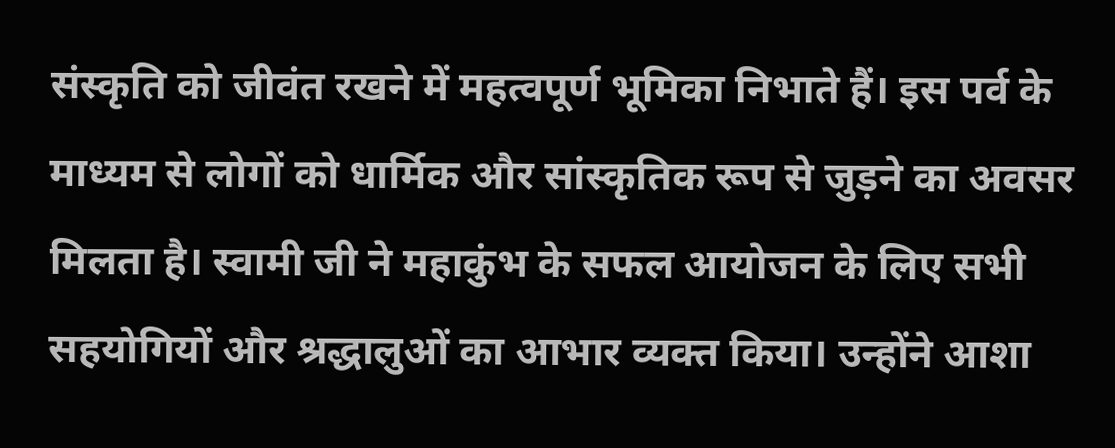संस्कृति को जीवंत रखने में महत्वपूर्ण भूमिका निभाते हैं। इस पर्व के माध्यम से लोगों को धार्मिक और सांस्कृतिक रूप से जुड़ने का अवसर मिलता है। स्वामी जी ने महाकुंभ के सफल आयोजन के लिए सभी सहयोगियों और श्रद्धालुओं का आभार व्यक्त किया। उन्होंने आशा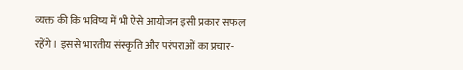व्यक्त की कि भविष्य में भी ऐसे आयोजन इसी प्रकार सफल रहेंगे। इससे भारतीय संस्कृति और परंपराओं का प्रचार-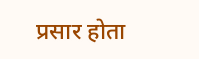प्रसार होता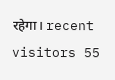रहेगा। recent visitors 55